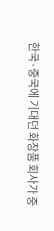한국·중국에 기대던 화장품 회사가 중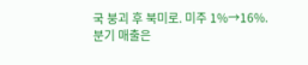국 붕괴 후 북미로. 미주 1%→16%.
분기 매출은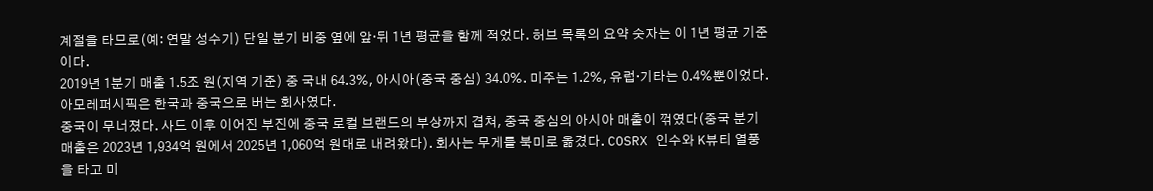계절을 타므로(예: 연말 성수기) 단일 분기 비중 옆에 앞·뒤 1년 평균을 함께 적었다. 허브 목록의 요약 숫자는 이 1년 평균 기준이다.
2019년 1분기 매출 1.5조 원(지역 기준) 중 국내 64.3%, 아시아(중국 중심) 34.0%. 미주는 1.2%, 유럽·기타는 0.4%뿐이었다. 아모레퍼시픽은 한국과 중국으로 버는 회사였다.
중국이 무너졌다. 사드 이후 이어진 부진에 중국 로컬 브랜드의 부상까지 겹쳐, 중국 중심의 아시아 매출이 꺾였다(중국 분기 매출은 2023년 1,934억 원에서 2025년 1,060억 원대로 내려왔다). 회사는 무게를 북미로 옮겼다. COSRX 인수와 K뷰티 열풍을 타고 미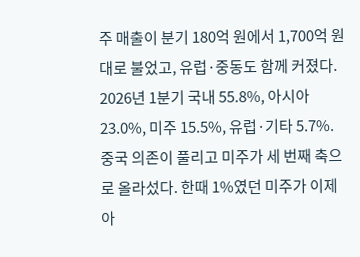주 매출이 분기 180억 원에서 1,700억 원대로 불었고, 유럽·중동도 함께 커졌다.
2026년 1분기 국내 55.8%, 아시아 23.0%, 미주 15.5%, 유럽·기타 5.7%. 중국 의존이 풀리고 미주가 세 번째 축으로 올라섰다. 한때 1%였던 미주가 이제 아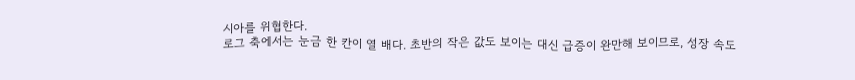시아를 위협한다.
로그 축에서는 눈금 한 칸이 열 배다. 초반의 작은 값도 보이는 대신 급증이 완만해 보이므로, 성장 속도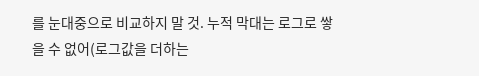를 눈대중으로 비교하지 말 것. 누적 막대는 로그로 쌓을 수 없어(로그값을 더하는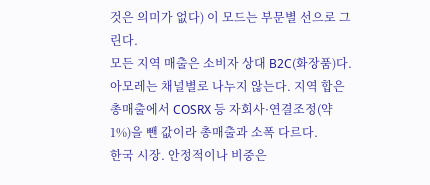것은 의미가 없다) 이 모드는 부문별 선으로 그린다.
모든 지역 매출은 소비자 상대 B2C(화장품)다. 아모레는 채널별로 나누지 않는다. 지역 합은 총매출에서 COSRX 등 자회사·연결조정(약 1%)을 뺀 값이라 총매출과 소폭 다르다.
한국 시장. 안정적이나 비중은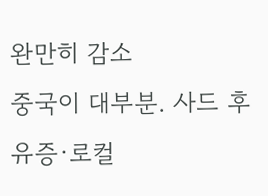완만히 감소
중국이 대부분. 사드 후유증·로컬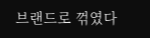브랜드로 꺾였다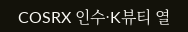COSRX 인수·K뷰티 열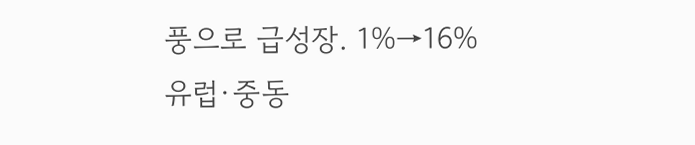풍으로 급성장. 1%→16%
유럽·중동